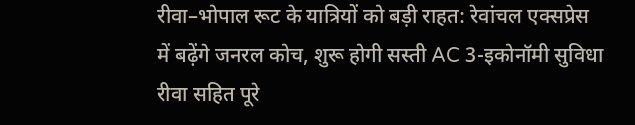रीवा–भोपाल रूट के यात्रियों को बड़ी राहत: रेवांचल एक्सप्रेस में बढ़ेंगे जनरल कोच, शुरू होगी सस्ती AC 3-इकोनॉमी सुविधा
रीवा सहित पूरे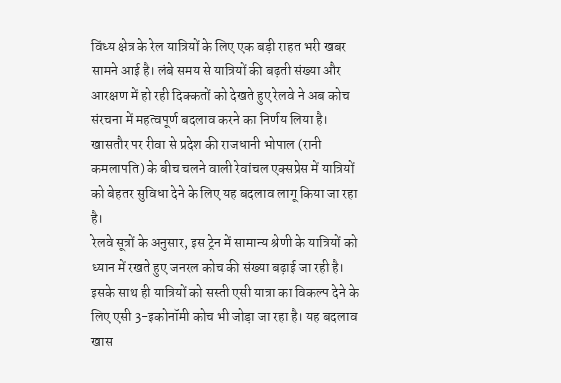विंध्य क्षेत्र के रेल यात्रियों के लिए एक बड़ी राहत भरी खबर सामने आई है। लंबे समय से यात्रियों की बढ़ती संख्या और आरक्षण में हो रही दिक्कतों को देखते हुए रेलवे ने अब कोच संरचना में महत्वपूर्ण बदलाव करने का निर्णय लिया है। खासतौर पर रीवा से प्रदेश की राजधानी भोपाल (रानी कमलापति) के बीच चलने वाली रेवांचल एक्सप्रेस में यात्रियों को बेहतर सुविधा देने के लिए यह बदलाव लागू किया जा रहा है।
रेलवे सूत्रों के अनुसार, इस ट्रेन में सामान्य श्रेणी के यात्रियों को ध्यान में रखते हुए जनरल कोच की संख्या बढ़ाई जा रही है। इसके साथ ही यात्रियों को सस्ती एसी यात्रा का विकल्प देने के लिए एसी 3-इकोनॉमी कोच भी जोड़ा जा रहा है। यह बदलाव खास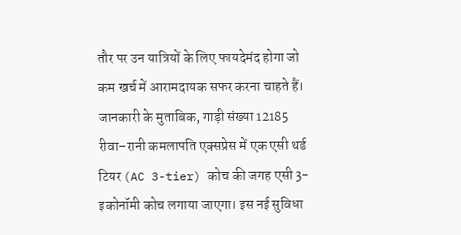तौर पर उन यात्रियों के लिए फायदेमंद होगा जो कम खर्च में आरामदायक सफर करना चाहते हैं।
जानकारी के मुताबिक, गाड़ी संख्या 12185 रीवा–रानी कमलापति एक्सप्रेस में एक एसी थर्ड टियर (AC 3-tier) कोच की जगह एसी 3-इकोनॉमी कोच लगाया जाएगा। इस नई सुविधा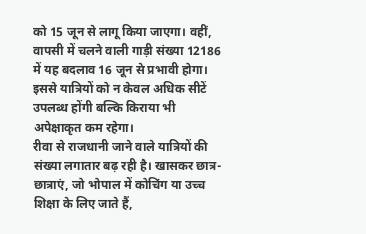को 15 जून से लागू किया जाएगा। वहीं, वापसी में चलने वाली गाड़ी संख्या 12186 में यह बदलाव 16 जून से प्रभावी होगा। इससे यात्रियों को न केवल अधिक सीटें उपलब्ध होंगी बल्कि किराया भी अपेक्षाकृत कम रहेगा।
रीवा से राजधानी जाने वाले यात्रियों की संख्या लगातार बढ़ रही है। खासकर छात्र-छात्राएं, जो भोपाल में कोचिंग या उच्च शिक्षा के लिए जाते हैं,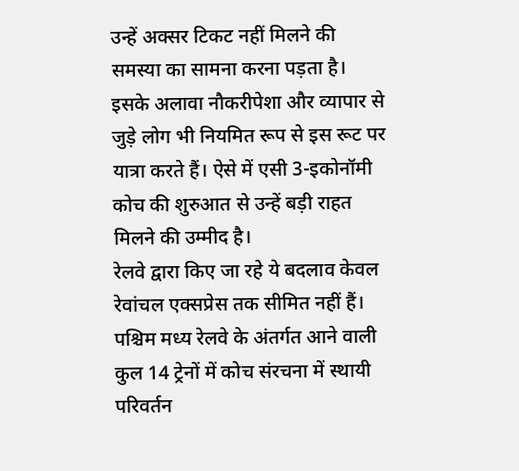उन्हें अक्सर टिकट नहीं मिलने की समस्या का सामना करना पड़ता है। इसके अलावा नौकरीपेशा और व्यापार से जुड़े लोग भी नियमित रूप से इस रूट पर यात्रा करते हैं। ऐसे में एसी 3-इकोनॉमी कोच की शुरुआत से उन्हें बड़ी राहत मिलने की उम्मीद है।
रेलवे द्वारा किए जा रहे ये बदलाव केवल रेवांचल एक्सप्रेस तक सीमित नहीं हैं। पश्चिम मध्य रेलवे के अंतर्गत आने वाली कुल 14 ट्रेनों में कोच संरचना में स्थायी परिवर्तन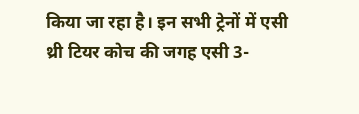किया जा रहा है। इन सभी ट्रेनों में एसी थ्री टियर कोच की जगह एसी 3-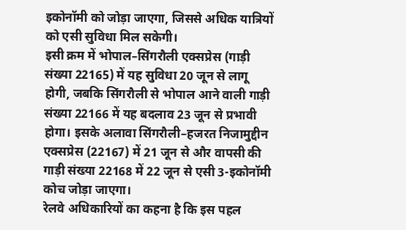इकोनॉमी को जोड़ा जाएगा, जिससे अधिक यात्रियों को एसी सुविधा मिल सकेगी।
इसी क्रम में भोपाल–सिंगरौली एक्सप्रेस (गाड़ी संख्या 22165) में यह सुविधा 20 जून से लागू होगी, जबकि सिंगरौली से भोपाल आने वाली गाड़ी संख्या 22166 में यह बदलाव 23 जून से प्रभावी होगा। इसके अलावा सिंगरौली–हजरत निजामुद्दीन एक्सप्रेस (22167) में 21 जून से और वापसी की गाड़ी संख्या 22168 में 22 जून से एसी 3-इकोनॉमी कोच जोड़ा जाएगा।
रेलवे अधिकारियों का कहना है कि इस पहल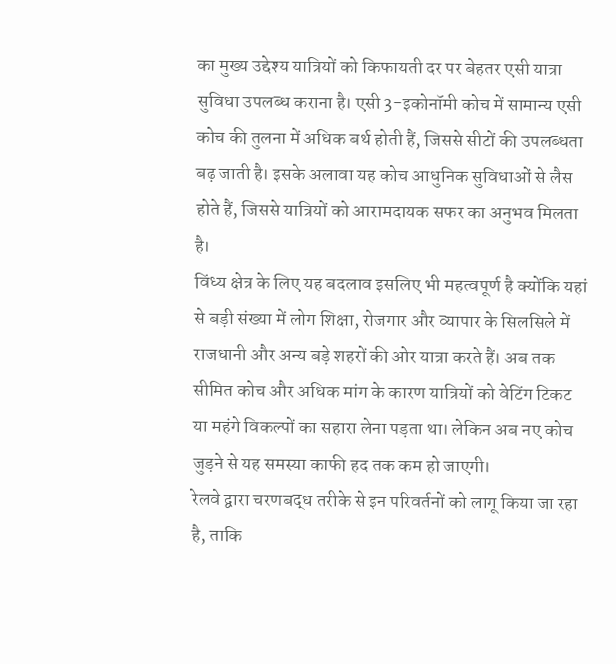का मुख्य उद्देश्य यात्रियों को किफायती दर पर बेहतर एसी यात्रा सुविधा उपलब्ध कराना है। एसी 3-इकोनॉमी कोच में सामान्य एसी कोच की तुलना में अधिक बर्थ होती हैं, जिससे सीटों की उपलब्धता बढ़ जाती है। इसके अलावा यह कोच आधुनिक सुविधाओं से लैस होते हैं, जिससे यात्रियों को आरामदायक सफर का अनुभव मिलता है।
विंध्य क्षेत्र के लिए यह बदलाव इसलिए भी महत्वपूर्ण है क्योंकि यहां से बड़ी संख्या में लोग शिक्षा, रोजगार और व्यापार के सिलसिले में राजधानी और अन्य बड़े शहरों की ओर यात्रा करते हैं। अब तक सीमित कोच और अधिक मांग के कारण यात्रियों को वेटिंग टिकट या महंगे विकल्पों का सहारा लेना पड़ता था। लेकिन अब नए कोच जुड़ने से यह समस्या काफी हद तक कम हो जाएगी।
रेलवे द्वारा चरणबद्ध तरीके से इन परिवर्तनों को लागू किया जा रहा है, ताकि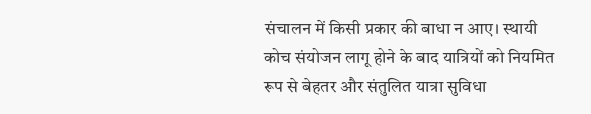संचालन में किसी प्रकार की बाधा न आए। स्थायी कोच संयोजन लागू होने के बाद यात्रियों को नियमित रूप से बेहतर और संतुलित यात्रा सुविधा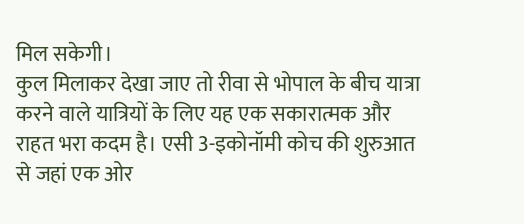मिल सकेगी।
कुल मिलाकर देखा जाए तो रीवा से भोपाल के बीच यात्रा करने वाले यात्रियों के लिए यह एक सकारात्मक और राहत भरा कदम है। एसी 3-इकोनॉमी कोच की शुरुआत से जहां एक ओर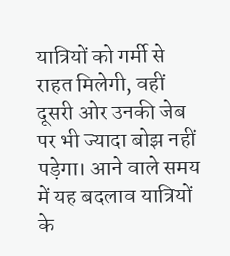यात्रियों को गर्मी से राहत मिलेगी, वहीं दूसरी ओर उनकी जेब पर भी ज्यादा बोझ नहीं पड़ेगा। आने वाले समय में यह बदलाव यात्रियों के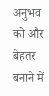अनुभव को और बेहतर बनाने में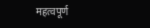महत्वपूर्ण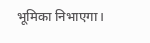भूमिका निभाएगा।